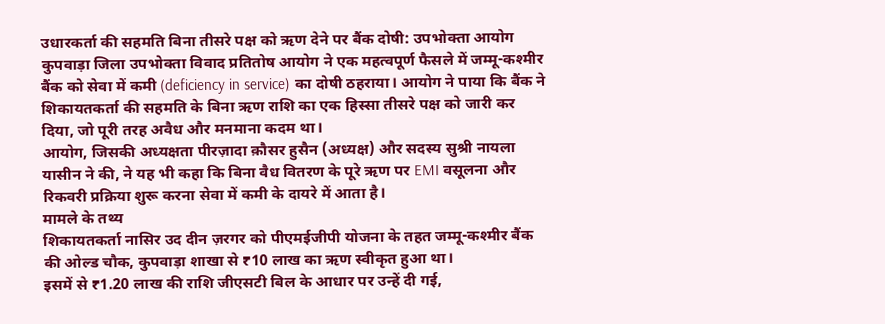उधारकर्ता की सहमति बिना तीसरे पक्ष को ऋण देने पर बैंक दोषी: उपभोक्ता आयोग
कुपवाड़ा जिला उपभोक्ता विवाद प्रतितोष आयोग ने एक महत्वपूर्ण फैसले में जम्मू-कश्मीर बैंक को सेवा में कमी (deficiency in service) का दोषी ठहराया। आयोग ने पाया कि बैंक ने शिकायतकर्ता की सहमति के बिना ऋण राशि का एक हिस्सा तीसरे पक्ष को जारी कर दिया, जो पूरी तरह अवैध और मनमाना कदम था।
आयोग, जिसकी अध्यक्षता पीरज़ादा क़ौसर हुसैन (अध्यक्ष) और सदस्य सुश्री नायला यासीन ने की, ने यह भी कहा कि बिना वैध वितरण के पूरे ऋण पर EMI वसूलना और रिकवरी प्रक्रिया शुरू करना सेवा में कमी के दायरे में आता है।
मामले के तथ्य
शिकायतकर्ता नासिर उद दीन ज़रगर को पीएमईजीपी योजना के तहत जम्मू-कश्मीर बैंक की ओल्ड चौक, कुपवाड़ा शाखा से ₹10 लाख का ऋण स्वीकृत हुआ था।
इसमें से ₹1.20 लाख की राशि जीएसटी बिल के आधार पर उन्हें दी गई,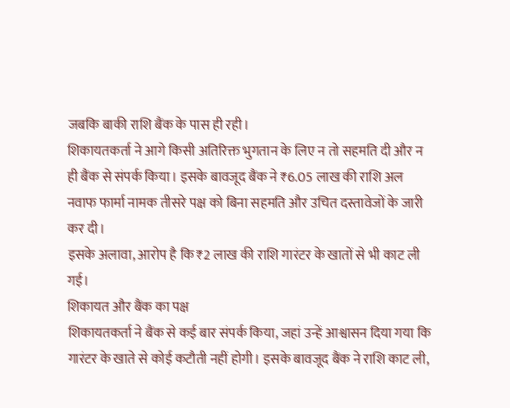जबकि बाकी राशि बैंक के पास ही रही।
शिकायतकर्ता ने आगे किसी अतिरिक्त भुगतान के लिए न तो सहमति दी और न ही बैंक से संपर्क किया। इसके बावजूद बैंक ने ₹6.05 लाख की राशि अल नवाफ फार्मा नामक तीसरे पक्ष को बिना सहमति और उचित दस्तावेजों के जारी कर दी।
इसके अलावा, आरोप है कि ₹2 लाख की राशि गारंटर के खातों से भी काट ली गई।
शिकायत और बैंक का पक्ष
शिकायतकर्ता ने बैंक से कई बार संपर्क किया, जहां उन्हें आश्वासन दिया गया कि गारंटर के खाते से कोई कटौती नहीं होगी। इसके बावजूद बैंक ने राशि काट ली,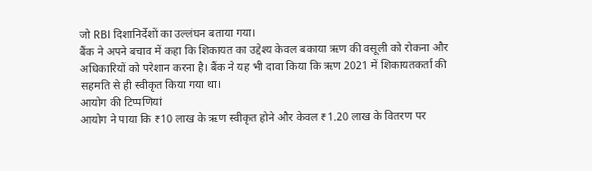जो RBI दिशानिर्देशों का उल्लंघन बताया गया।
बैंक ने अपने बचाव में कहा कि शिकायत का उद्देश्य केवल बकाया ऋण की वसूली को रोकना और अधिकारियों को परेशान करना है। बैंक ने यह भी दावा किया कि ऋण 2021 में शिकायतकर्ता की सहमति से ही स्वीकृत किया गया था।
आयोग की टिप्पणियां
आयोग ने पाया कि ₹10 लाख के ऋण स्वीकृत होने और केवल ₹1.20 लाख के वितरण पर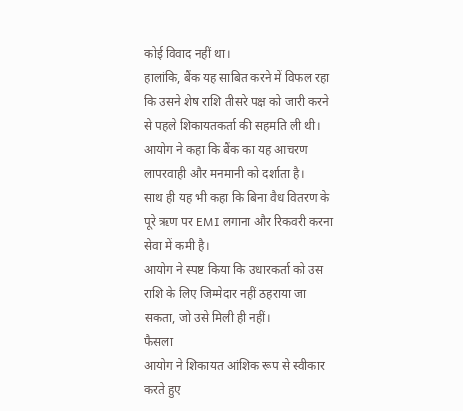कोई विवाद नहीं था।
हालांकि, बैंक यह साबित करने में विफल रहा कि उसने शेष राशि तीसरे पक्ष को जारी करने से पहले शिकायतकर्ता की सहमति ली थी।
आयोग ने कहा कि बैंक का यह आचरण लापरवाही और मनमानी को दर्शाता है।
साथ ही यह भी कहा कि बिना वैध वितरण के पूरे ऋण पर EMI लगाना और रिकवरी करना सेवा में कमी है।
आयोग ने स्पष्ट किया कि उधारकर्ता को उस राशि के लिए जिम्मेदार नहीं ठहराया जा सकता, जो उसे मिली ही नहीं।
फैसला
आयोग ने शिकायत आंशिक रूप से स्वीकार करते हुए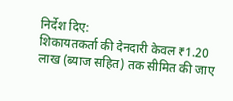निर्देश दिए:
शिकायतकर्ता की देनदारी केवल ₹1.20 लाख (ब्याज सहित) तक सीमित की जाए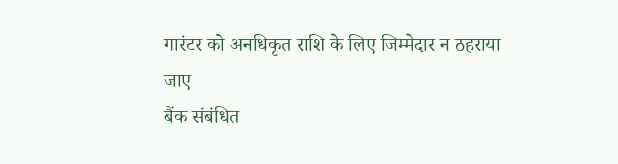गारंटर को अनधिकृत राशि के लिए जिम्मेदार न ठहराया जाए
बैंक संबंधित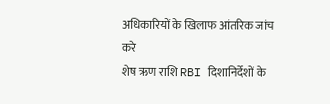अधिकारियों के खिलाफ आंतरिक जांच करे
शेष ऋण राशि RBI दिशानिर्देशों के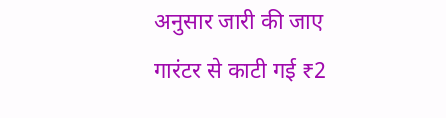अनुसार जारी की जाए
गारंटर से काटी गई ₹2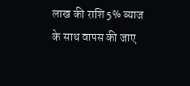लाख की राशि 5% ब्याज के साथ वापस की जाए